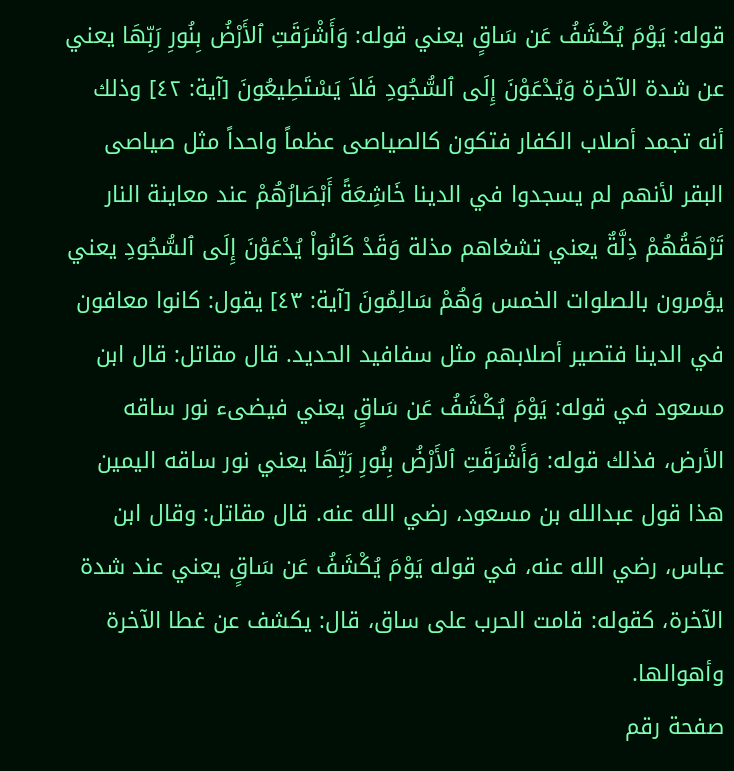قوله: يَوْمَ يُكْشَفُ عَن سَاقٍ يعني قوله: وَأَشْرَقَتِ ٱلأَرْضُ بِنُورِ رَبِّهَا يعني عن شدة الآخرة وَيُدْعَوْنَ إِلَى ٱلسُّجُودِ فَلاَ يَسْتَطِيعُونَ [آية: ٤٢] وذلك أنه تجمد أصلاب الكفار فتكون كالصياصى عظماً واحداً مثل صياصى البقر لأنهم لم يسجدوا في الدينا خَاشِعَةً أَبْصَارُهُمْ عند معاينة النار تَرْهَقُهُمْ ذِلَّةٌ يعني تشغاهم مذلة وَقَدْ كَانُواْ يُدْعَوْنَ إِلَى ٱلسُّجُودِ يعني يؤمرون بالصلوات الخمس وَهُمْ سَالِمُونَ [آية: ٤٣] يقول: كانوا معافون في الدينا فتصير أصلابهم مثل سفافيد الحديد. قال مقاتل: قال ابن مسعود في قوله: يَوْمَ يُكْشَفُ عَن سَاقٍ يعني فيضىء نور ساقه الأرض، فذلك قوله: وَأَشْرَقَتِ ٱلأَرْضُ بِنُورِ رَبِّهَا يعني نور ساقه اليمين هذا قول عبدالله بن مسعود، رضي الله عنه. قال مقاتل: وقال ابن عباس، رضي الله عنه، في قوله يَوْمَ يُكْشَفُ عَن سَاقٍ يعني عند شدة الآخرة، كقوله: قامت الحرب على ساق، قال: يكشف عن غطا الآخرة وأهوالها.
صفحة رقم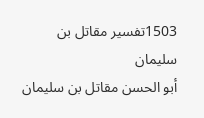1503تفسير مقاتل بن سليمان
أبو الحسن مقاتل بن سليمان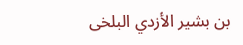بن بشير الأزدي البلخى